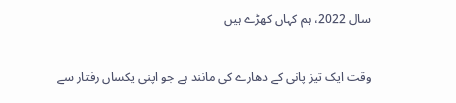سال 2022، ہم کہاں کھڑے ہیں


وقت ایک تیز پانی کے دھارے کی مانند ہے جو اپنی یکساں رفتار سے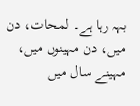بہہ رہا ہے۔ لمحات، دن میں، دن مہینوں میں، مہینے سال میں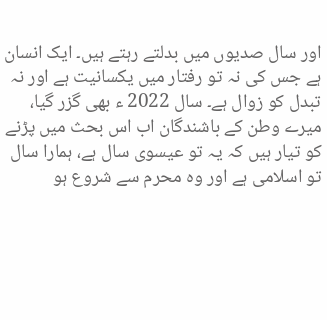اور سال صدیوں میں بدلتے رہتے ہیں۔ ایک انسان ہے جس کی نہ تو رفتار میں یکسانیت ہے اور نہ تبدل کو زوال ہے۔ سال 2022 ء بھی گزر گیا، میرے وطن کے باشندگان اب اس بحث میں پڑنے کو تیار ہیں کہ یہ تو عیسوی سال ہے، ہمارا سال تو اسلامی ہے اور وہ محرم سے شروع ہو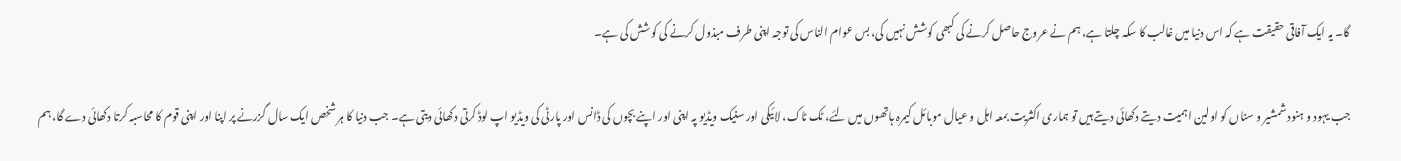گا۔ یہ ایک آفاقی حقیقت ہے کہ اس دنیا میں غالب کا سکہ چلتا ہے، ہم نے عروج حاصل کرنے کی کبھی کوشش نہیں کی، بس عوام الناس کی توجہ اپنی طرف مبذول کرنے کی کوشش کی ہے۔

جب یہود و ہنود شمشیر و سناں کو اولین اہمیت دیتے دکھائی دیتے ہیں تو ہماری اکثریت بمعہ اہل و عیال موبائل کیمرہ ہاتھوں میں لئے، ٹک ٹاک، لائیکی اور سنیک ویڈیو پہ اپنی اور اپنے بچوں کی ڈانس اور پارٹی کی ویڈیو اپ لوڈ کرتی دکھائی دیتی ہے۔ جب دنیا کا ہر شخص ایک سال گزرنے پر اپنا اور اپنی قوم کا محاسبہ کرتا دکھائی دے گا، ہم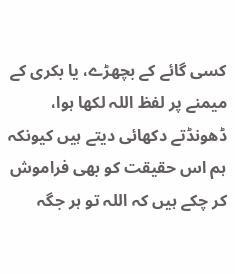کسی گائے کے بچھڑے، یا بکری کے میمنے پر لفظ اللہ لکھا ہوا، ڈھونڈتے دکھائی دیتے ہیں کیونکہ ہم اس حقیقت کو بھی فراموش کر چکے ہیں کہ اللہ تو ہر جگہ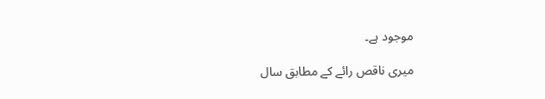موجود ہے۔

میری ناقص رائے کے مطابق سال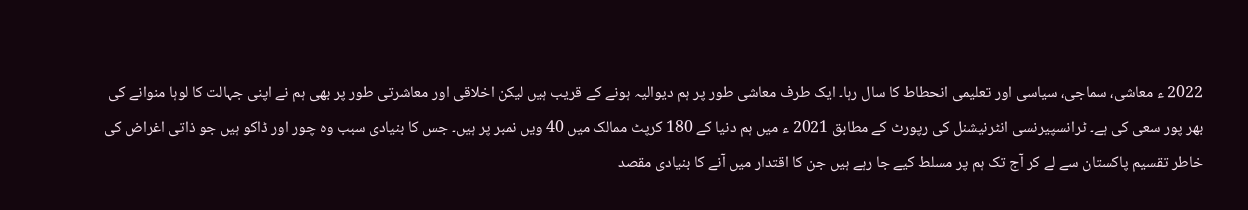2022 ء معاشی، سماجی، سیاسی اور تعلیمی انحطاط کا سال رہا۔ ایک طرف معاشی طور پر ہم دیوالیہ ہونے کے قریب ہیں لیکن اخلاقی اور معاشرتی طور پر بھی ہم نے اپنی جہالت کا لوہا منوانے کی بھر پور سعی کی ہے۔ ٹرانسپیرنسی انٹرنیشنل کی رپورٹ کے مطابق 2021 ء میں ہم دنیا کے 180 کرپٹ ممالک میں 40 ویں نمبر پر ہیں۔ جس کا بنیادی سبب وہ چور اور ڈاکو ہیں جو ذاتی اغراض کی خاطر تقسیم پاکستان سے لے کر آج تک ہم پر مسلط کیے جا رہے ہیں جن کا اقتدار میں آنے کا بنیادی مقصد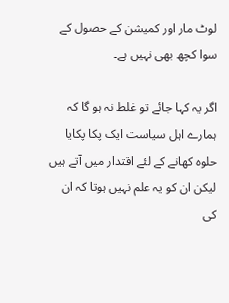لوٹ مار اور کمیشن کے حصول کے سوا کچھ بھی نہیں ہے۔

اگر یہ کہا جائے تو غلط نہ ہو گا کہ ہمارے اہل سیاست ایک پکا پکایا حلوہ کھانے کے لئے اقتدار میں آتے ہیں لیکن ان کو یہ علم نہیں ہوتا کہ ان کی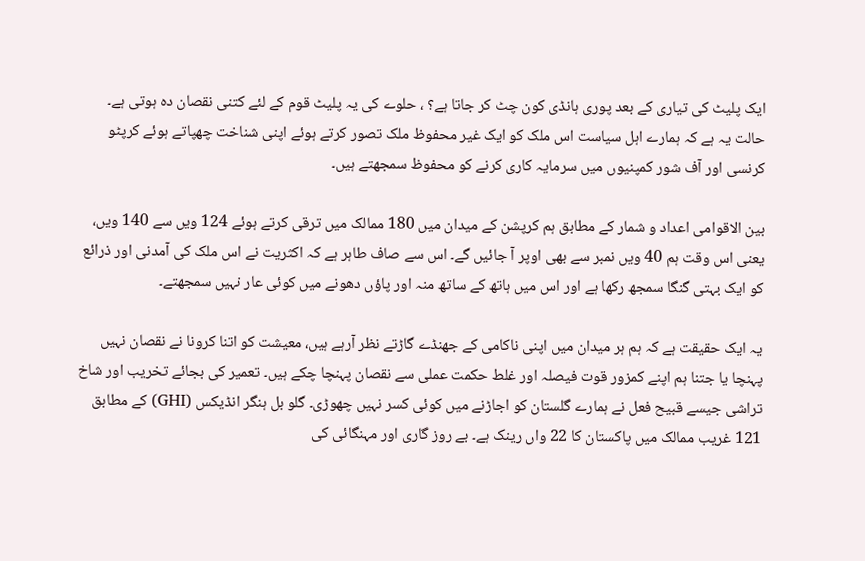ایک پلیٹ کی تیاری کے بعد پوری ہانڈی کون چٹ کر جاتا ہے؟ ، حلوے کی یہ پلیٹ قوم کے لئے کتنی نقصان دہ ہوتی ہے۔ حالت یہ ہے کہ ہمارے اہل سیاست اس ملک کو ایک غیر محفوظ ملک تصور کرتے ہوئے اپنی شناخت چھپاتے ہوئے کرپٹو کرنسی اور آف شور کمپنیوں میں سرمایہ کاری کرنے کو محفوظ سمجھتے ہیں۔

بین الاقوامی اعداد و شمار کے مطابق ہم کرپشن کے میدان میں 180 ممالک میں ترقی کرتے ہوئے 124 ویں سے 140 ویں، یعنی اس وقت ہم 40 ویں نمبر سے بھی اوپر آ جائیں گے۔ اس سے صاف طاہر ہے کہ اکثریت نے اس ملک کی آمدنی اور ذرائع کو ایک بہتی گنگا سمجھ رکھا ہے اور اس میں ہاتھ کے ساتھ منہ اور پاؤں دھونے میں کوئی عار نہیں سمجھتے۔

یہ ایک حقیقت ہے کہ ہم ہر میدان میں اپنی ناکامی کے جھنڈے گاڑتے نظر آرہے ہیں، معیشت کو اتنا کرونا نے نقصان نہیں پہنچا یا جتنا ہم اپنے کمزور قوت فیصلہ اور غلط حکمت عملی سے نقصان پہنچا چکے ہیں۔ تعمیر کی بجائے تخریب اور شاخ تراشی جیسے قبیح فعل نے ہمارے گلستان کو اجاڑنے میں کوئی کسر نہیں چھوڑی۔ گلو بل ہنگر انڈیکس (GHI) کے مطابق 121 غریب ممالک میں پاکستان کا 22 واں رینک ہے۔ بے روز گاری اور مہنگائی کی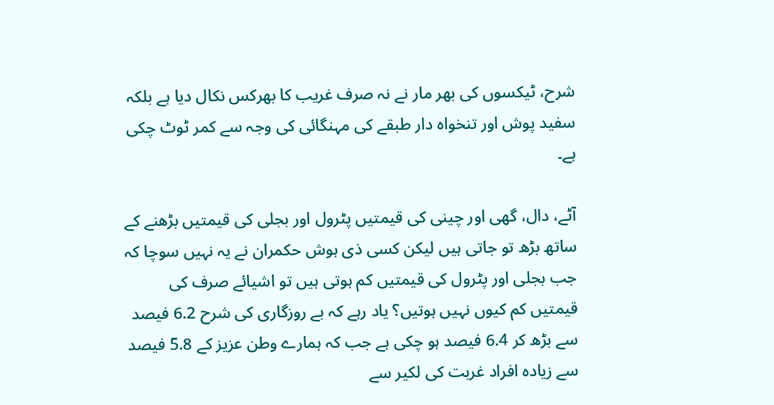شرح، ٹیکسوں کی بھر مار نے نہ صرف غریب کا بھرکس نکال دیا ہے بلکہ سفید پوش اور تنخواہ دار طبقے کی مہنگائی کی وجہ سے کمر ٹوٹ چکی ہے۔

آٹے، دال، گھی اور چینی کی قیمتیں پٹرول اور بجلی کی قیمتیں بڑھنے کے ساتھ بڑھ تو جاتی ہیں لیکن کسی ذی ہوش حکمران نے یہ نہیں سوچا کہ جب بجلی اور پٹرول کی قیمتیں کم ہوتی ہیں تو اشیائے صرف کی قیمتیں کم کیوں نہیں ہوتیں؟ یاد رہے کہ بے روزگاری کی شرح 6.2 فیصد سے بڑھ کر 6.4 فیصد ہو چکی ہے جب کہ ہمارے وطن عزیز کے 5.8 فیصد سے زیادہ افراد غربت کی لکیر سے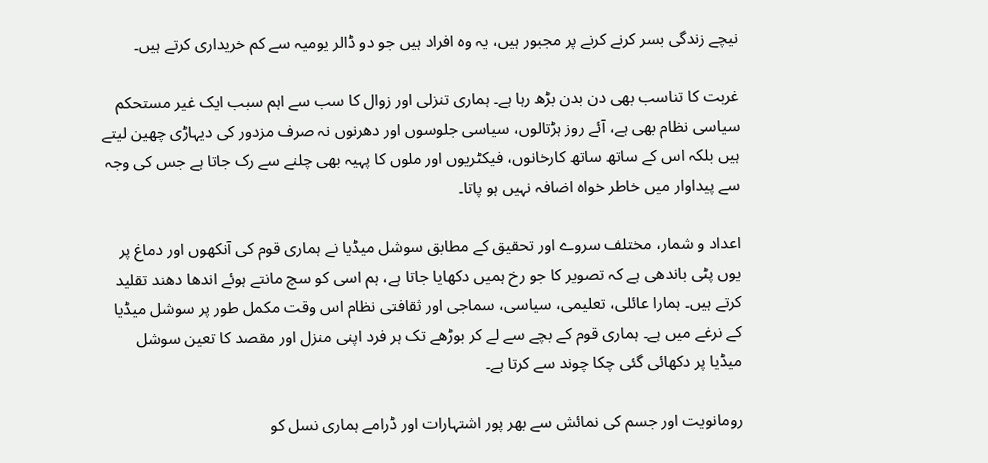نیچے زندگی بسر کرنے کرنے پر مجبور ہیں، یہ وہ افراد ہیں جو دو ڈالر یومیہ سے کم خریداری کرتے ہیں۔

غربت کا تناسب بھی دن بدن بڑھ رہا ہے۔ ہماری تنزلی اور زوال کا سب سے اہم سبب ایک غیر مستحکم سیاسی نظام بھی ہے، آئے روز ہڑتالوں، سیاسی جلوسوں اور دھرنوں نہ صرف مزدور کی دیہاڑی چھین لیتے ہیں بلکہ اس کے ساتھ ساتھ کارخانوں، فیکٹریوں اور ملوں کا پہیہ بھی چلنے سے رک جاتا ہے جس کی وجہ سے پیداوار میں خاطر خواہ اضافہ نہیں ہو پاتا۔

اعداد و شمار، مختلف سروے اور تحقیق کے مطابق سوشل میڈیا نے ہماری قوم کی آنکھوں اور دماغ پر یوں پٹی باندھی ہے کہ تصویر کا جو رخ ہمیں دکھایا جاتا ہے، ہم اسی کو سچ مانتے ہوئے اندھا دھند تقلید کرتے ہیں۔ ہمارا عائلی، تعلیمی، سیاسی، سماجی اور ثقافتی نظام اس وقت مکمل طور پر سوشل میڈیا کے نرغے میں ہے۔ ہماری قوم کے بچے سے لے کر بوڑھے تک ہر فرد اپنی منزل اور مقصد کا تعین سوشل میڈیا پر دکھائی گئی چکا چوند سے کرتا ہے۔

رومانویت اور جسم کی نمائش سے بھر پور اشتہارات اور ڈرامے ہماری نسل کو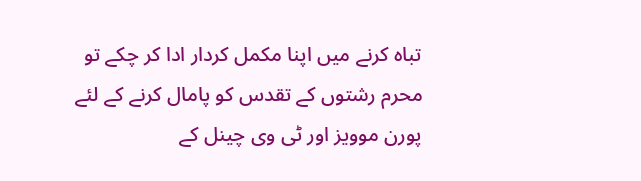تباہ کرنے میں اپنا مکمل کردار ادا کر چکے تو محرم رشتوں کے تقدس کو پامال کرنے کے لئے پورن موویز اور ٹی وی چینل کے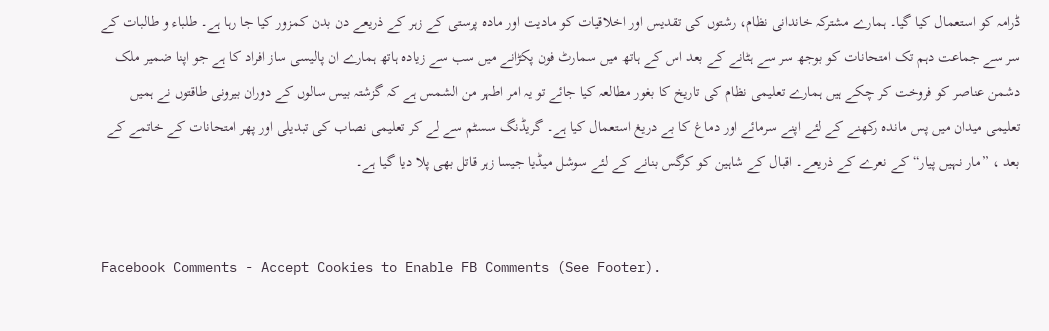ڈرامہ کو استعمال کیا گیا۔ ہمارے مشترکہ خاندانی نظام، رشتوں کی تقدیس اور اخلاقیات کو مادیت اور مادہ پرستی کے زہر کے ذریعے دن بدن کمزور کیا جا رہا ہے۔ طلباء و طالبات کے سر سے جماعت دہم تک امتحانات کو بوجھ سر سے ہٹانے کے بعد اس کے ہاتھ میں سمارٹ فون پکڑانے میں سب سے زیادہ ہاتھ ہمارے ان پالیسی ساز افراد کا ہے جو اپنا ضمیر ملک دشمن عناصر کو فروخت کر چکے ہیں ہمارے تعلیمی نظام کی تاریخ کا بغور مطالعہ کیا جائے تو یہ امر اطہر من الشمس ہے کہ گزشتہ بیس سالوں کے دوران بیرونی طاقتوں نے ہمیں تعلیمی میدان میں پس ماندہ رکھنے کے لئے اپنے سرمائے اور دماغ کا بے دریغ استعمال کیا ہے۔ گریڈنگ سسٹم سے لے کر تعلیمی نصاب کی تبدیلی اور پھر امتحانات کے خاتمے کے بعد ، ”مار نہیں پیار“ کے نعرے کے ذریعے۔ اقبال کے شاہین کو کرگس بنانے کے لئے سوشل میڈیا جیسا زہر قاتل بھی پلا دیا گیا ہے۔


Facebook Comments - Accept Cookies to Enable FB Comments (See Footer).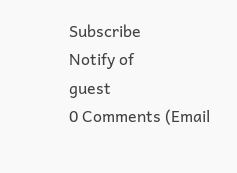Subscribe
Notify of
guest
0 Comments (Email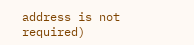address is not required)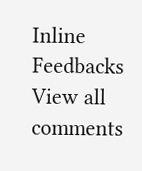Inline Feedbacks
View all comments